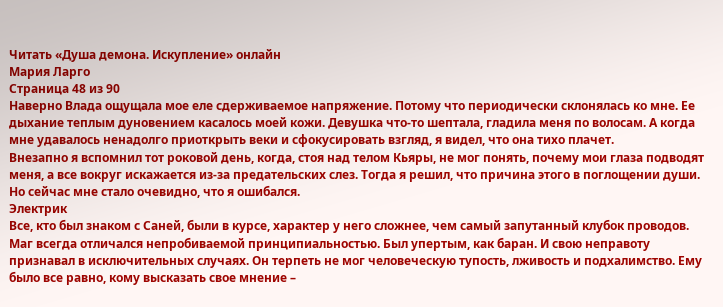Читать «Душа демона. Искупление» онлайн
Мария Ларго
Страница 48 из 90
Наверно Влада ощущала мое еле сдерживаемое напряжение. Потому что периодически склонялась ко мне. Ее дыхание теплым дуновением касалось моей кожи. Девушка что-то шептала, гладила меня по волосам. А когда мне удавалось ненадолго приоткрыть веки и сфокусировать взгляд, я видел, что она тихо плачет.
Внезапно я вспомнил тот роковой день, когда, стоя над телом Кьяры, не мог понять, почему мои глаза подводят меня, а все вокруг искажается из-за предательских слез. Тогда я решил, что причина этого в поглощении души. Но сейчас мне стало очевидно, что я ошибался.
Электрик
Все, кто был знаком с Саней, были в курсе, характер у него сложнее, чем самый запутанный клубок проводов. Маг всегда отличался непробиваемой принципиальностью. Был упертым, как баран. И свою неправоту признавал в исключительных случаях. Он терпеть не мог человеческую тупость, лживость и подхалимство. Ему было все равно, кому высказать свое мнение –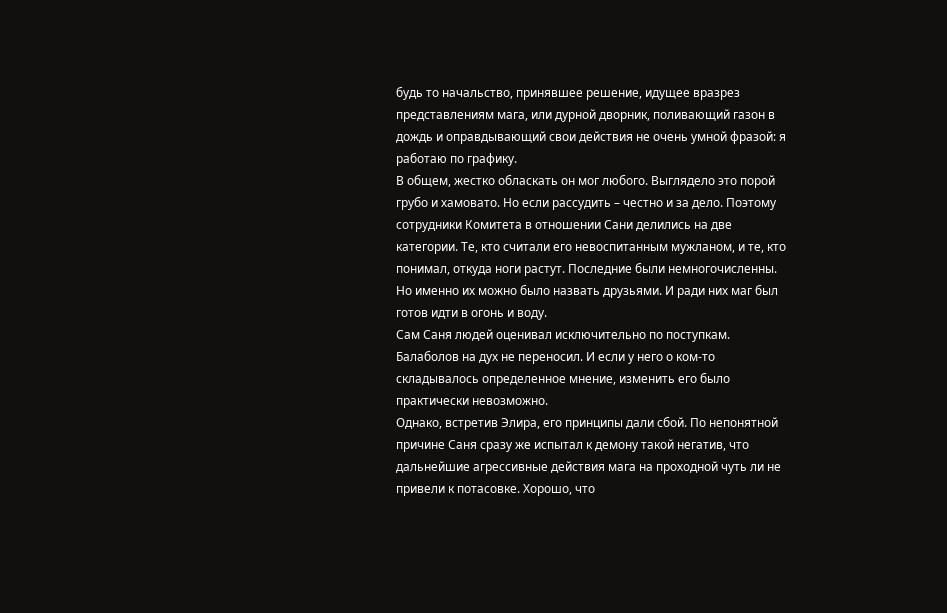будь то начальство, принявшее решение, идущее вразрез представлениям мага, или дурной дворник, поливающий газон в дождь и оправдывающий свои действия не очень умной фразой: я работаю по графику.
В общем, жестко обласкать он мог любого. Выглядело это порой грубо и хамовато. Но если рассудить – честно и за дело. Поэтому сотрудники Комитета в отношении Сани делились на две категории. Те, кто считали его невоспитанным мужланом, и те, кто понимал, откуда ноги растут. Последние были немногочисленны. Но именно их можно было назвать друзьями. И ради них маг был готов идти в огонь и воду.
Сам Саня людей оценивал исключительно по поступкам. Балаболов на дух не переносил. И если у него о ком-то складывалось определенное мнение, изменить его было практически невозможно.
Однако, встретив Элира, его принципы дали сбой. По непонятной причине Саня сразу же испытал к демону такой негатив, что дальнейшие агрессивные действия мага на проходной чуть ли не привели к потасовке. Хорошо, что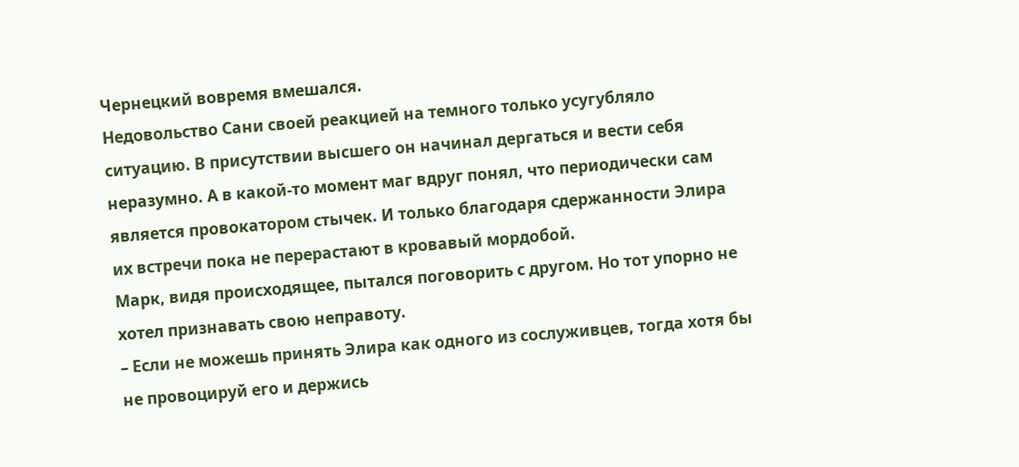Чернецкий вовремя вмешался.
Недовольство Сани своей реакцией на темного только усугубляло ситуацию. В присутствии высшего он начинал дергаться и вести себя неразумно. А в какой-то момент маг вдруг понял, что периодически сам является провокатором стычек. И только благодаря сдержанности Элира их встречи пока не перерастают в кровавый мордобой.
Марк, видя происходящее, пытался поговорить с другом. Но тот упорно не хотел признавать свою неправоту.
– Если не можешь принять Элира как одного из сослуживцев, тогда хотя бы не провоцируй его и держись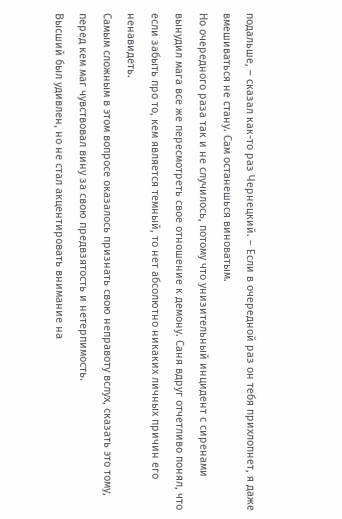подальше, – сказал как-то раз Чернецкий. – Если в очередной раз он тебя прихлопнет, я даже вмешиваться не стану. Сам останешься виноватым.
Но очередного раза так и не случилось, потому что унизительный инцидент с сиренами вынудил мага все же пересмотреть свое отношение к демону. Саня вдруг отчетливо понял, что если забыть про то, кем является темный, то нет абсолютно никаких личных причин его ненавидеть.
Самым сложным в этом вопросе оказалось признать свою неправоту вслух, сказать это тому, перед кем маг чувствовал вину за свою предвзятость и нетерпимость.
Высший был удивлен, но не стал акцентировать внимание на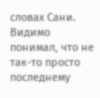словах Сани. Видимо понимал, что не так-то просто последнему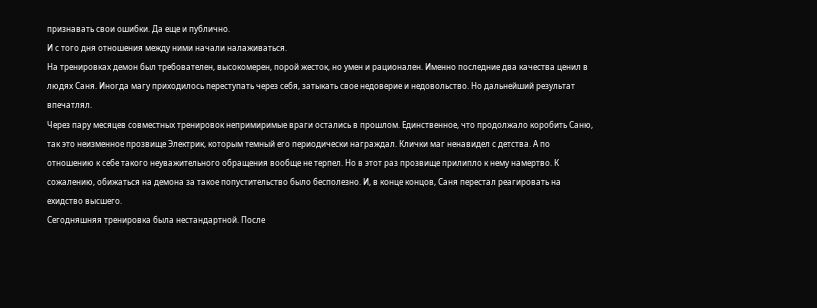признавать свои ошибки. Да еще и публично.
И с того дня отношения между ними начали налаживаться.
На тренировках демон был требователен, высокомерен, порой жесток, но умен и рационален. Именно последние два качества ценил в людях Саня. Иногда магу приходилось переступать через себя, затыкать свое недоверие и недовольство. Но дальнейший результат впечатлял.
Через пару месяцев совместных тренировок непримиримые враги остались в прошлом. Единственное, что продолжало коробить Саню, так это неизменное прозвище Электрик, которым темный его периодически награждал. Клички маг ненавидел с детства. А по отношению к себе такого неуважительного обращения вообще не терпел. Но в этот раз прозвище прилипло к нему намертво. К сожалению, обижаться на демона за такое попустительство было бесполезно. И, в конце концов, Саня перестал реагировать на ехидство высшего.
Сегодняшняя тренировка была нестандартной. После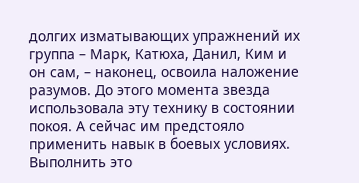долгих изматывающих упражнений их группа – Марк, Катюха, Данил, Ким и он сам, – наконец, освоила наложение разумов. До этого момента звезда использовала эту технику в состоянии покоя. А сейчас им предстояло применить навык в боевых условиях. Выполнить это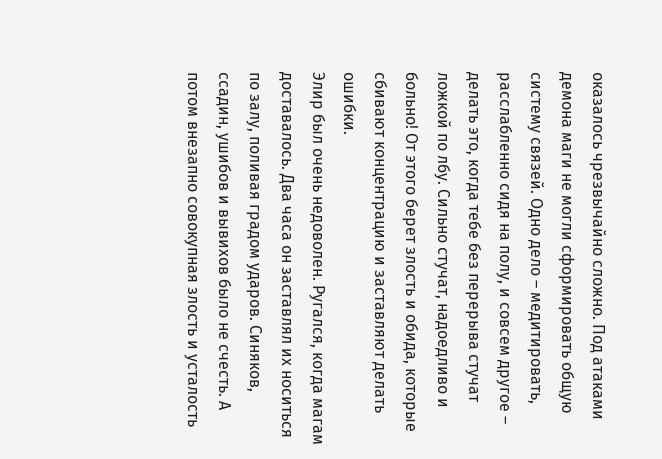оказалось чрезвычайно сложно. Под атаками демона маги не могли сформировать общую систему связей. Одно дело – медитировать, расслабленно сидя на полу, и совсем другое – делать это, когда тебе без перерыва стучат ложкой по лбу. Сильно стучат, надоедливо и больно! От этого берет злость и обида, которые сбивают концентрацию и заставляют делать ошибки.
Элир был очень недоволен. Ругался, когда магам доставалось. Два часа он заставлял их носиться по залу, поливая градом ударов. Синяков, ссадин, ушибов и вывихов было не счесть. А потом внезапно совокупная злость и усталость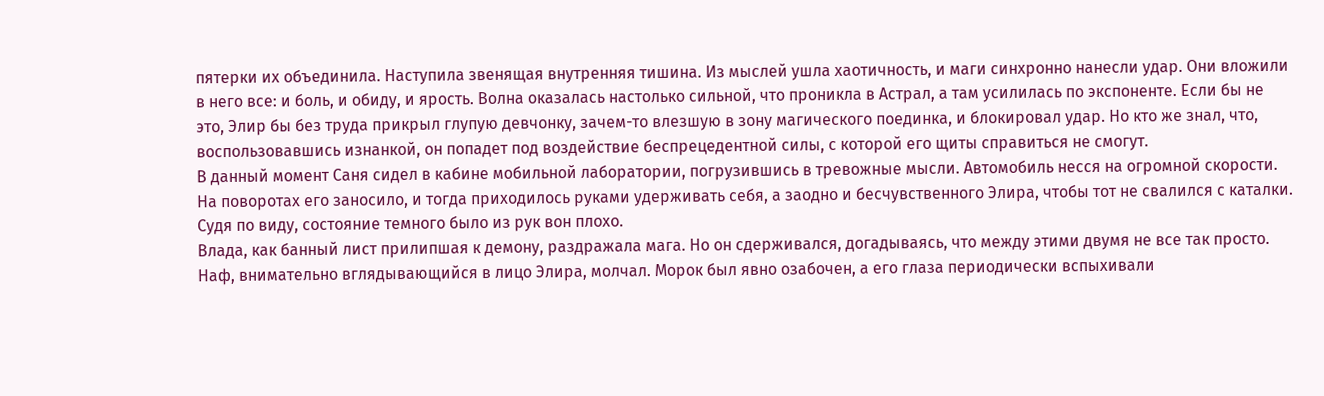пятерки их объединила. Наступила звенящая внутренняя тишина. Из мыслей ушла хаотичность, и маги синхронно нанесли удар. Они вложили в него все: и боль, и обиду, и ярость. Волна оказалась настолько сильной, что проникла в Астрал, а там усилилась по экспоненте. Если бы не это, Элир бы без труда прикрыл глупую девчонку, зачем-то влезшую в зону магического поединка, и блокировал удар. Но кто же знал, что, воспользовавшись изнанкой, он попадет под воздействие беспрецедентной силы, с которой его щиты справиться не смогут.
В данный момент Саня сидел в кабине мобильной лаборатории, погрузившись в тревожные мысли. Автомобиль несся на огромной скорости. На поворотах его заносило, и тогда приходилось руками удерживать себя, а заодно и бесчувственного Элира, чтобы тот не свалился с каталки. Судя по виду, состояние темного было из рук вон плохо.
Влада, как банный лист прилипшая к демону, раздражала мага. Но он сдерживался, догадываясь, что между этими двумя не все так просто.
Наф, внимательно вглядывающийся в лицо Элира, молчал. Морок был явно озабочен, а его глаза периодически вспыхивали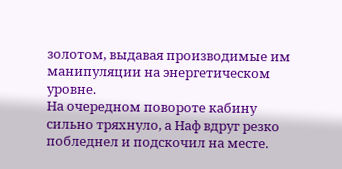золотом, выдавая производимые им манипуляции на энергетическом уровне.
На очередном повороте кабину сильно тряхнуло, а Наф вдруг резко побледнел и подскочил на месте.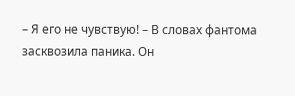– Я его не чувствую! – В словах фантома засквозила паника. Он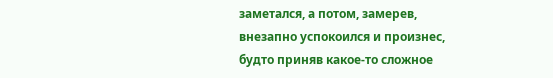заметался, а потом, замерев, внезапно успокоился и произнес, будто приняв какое-то сложное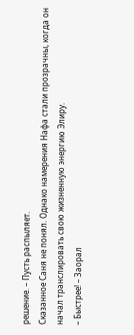решение. – Пусть распыляет.
Сказанное Саня не понял. Однако намерения Нафа стали прозрачны, когда он начал транслировать свою жизненную энергию Элиру.
– Быстрее! – Заорал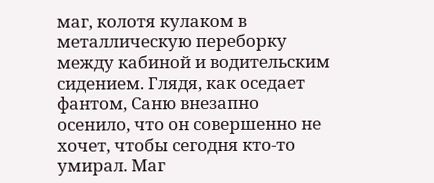маг, колотя кулаком в металлическую переборку между кабиной и водительским сидением. Глядя, как оседает фантом, Саню внезапно осенило, что он совершенно не хочет, чтобы сегодня кто-то умирал. Маг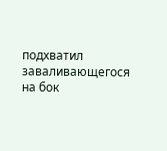подхватил заваливающегося на бок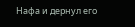Нафа и дернул его